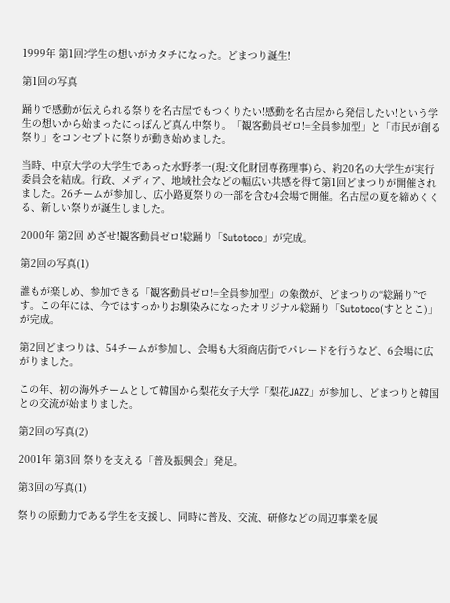1999年 第1回?学生の想いがカタチになった。どまつり誕生!

第1回の写真

踊りで感動が伝えられる祭りを名古屋でもつくりたい!感動を名古屋から発信したい!という学生の想いから始まったにっぽんど真ん中祭り。「観客動員ゼロ!=全員参加型」と「市民が創る祭り」をコンセプトに祭りが動き始めました。

当時、中京大学の大学生であった水野孝一(現:文化財団専務理事)ら、約20名の大学生が実行委員会を結成。行政、メディア、地域社会などの幅広い共感を得て第1回どまつりが開催されました。26チームが参加し、広小路夏祭りの一部を含む4会場で開催。名古屋の夏を締めくくる、新しい祭りが誕生しました。

2000年 第2回 めざせ!観客動員ゼロ!総踊り「Sutotoco」が完成。

第2回の写真(1)

誰もが楽しめ、参加できる「観客動員ゼロ!=全員参加型」の象徴が、どまつりの“総踊り”です。この年には、今ではすっかりお馴染みになったオリジナル総踊り「Sutotoco(すととこ)」が完成。

第2回どまつりは、54チームが参加し、会場も大須商店街でパレードを行うなど、6会場に広がりました。

この年、初の海外チームとして韓国から梨花女子大学「梨花JAZZ」が参加し、どまつりと韓国との交流が始まりました。

第2回の写真(2)

2001年 第3回 祭りを支える「普及振興会」発足。

第3回の写真(1)

祭りの原動力である学生を支援し、同時に普及、交流、研修などの周辺事業を展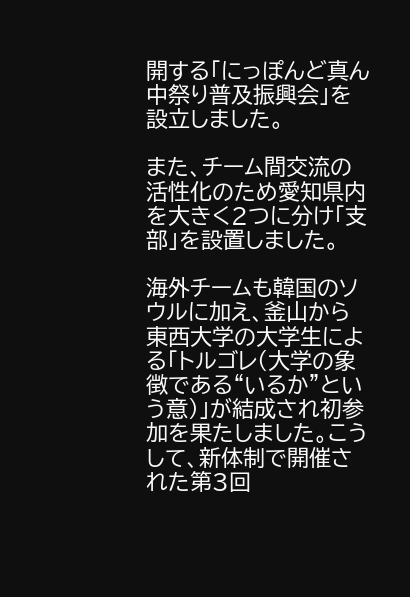開する「にっぽんど真ん中祭り普及振興会」を設立しました。

また、チーム間交流の活性化のため愛知県内を大きく2つに分け「支部」を設置しました。

海外チームも韓国のソウルに加え、釜山から東西大学の大学生による「トルゴレ(大学の象徴である“いるか”という意)」が結成され初参加を果たしました。こうして、新体制で開催された第3回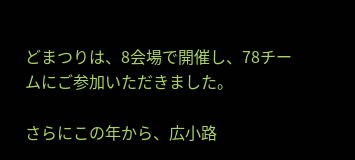どまつりは、8会場で開催し、78チームにご参加いただきました。

さらにこの年から、広小路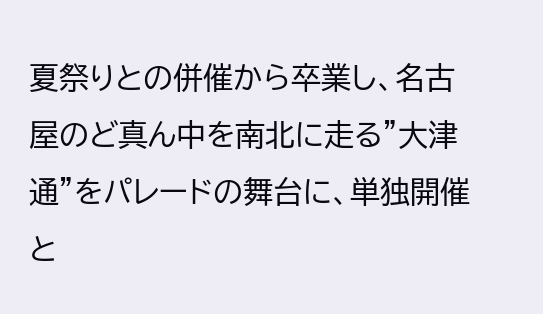夏祭りとの併催から卒業し、名古屋のど真ん中を南北に走る”大津通”をパレードの舞台に、単独開催と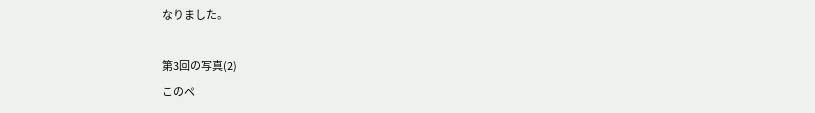なりました。

第3回の写真(2)
このペ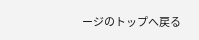ージのトップへ戻る